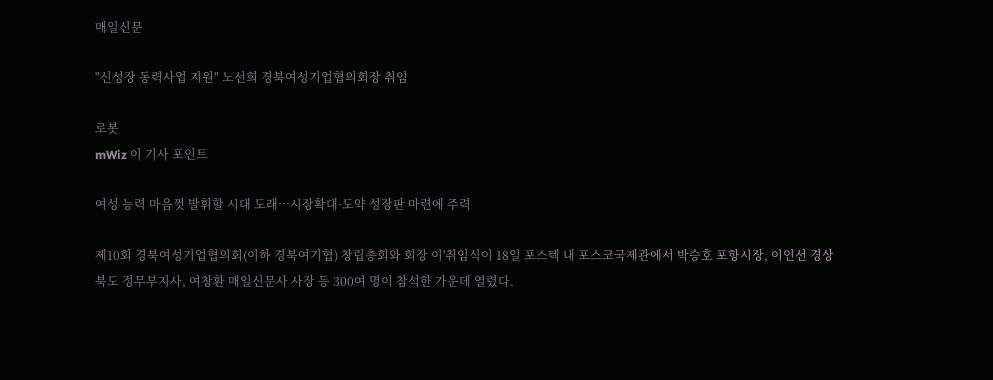매일신문

"신성장 동력사업 지원" 노선희 경북여성기업협의회장 취임

로봇
mWiz 이 기사 포인트

여성 능력 마음껏 발휘할 시대 도래…시장확대·도약 성장판 마련에 주력

제10회 경북여성기업협의회(이하 경북여기협) 창립총회와 회장 이'취임식이 18일 포스텍 내 포스코국제관에서 박승호 포항시장, 이인선 경상북도 정무부지사, 여창환 매일신문사 사장 등 300여 명이 참석한 가운데 열렸다.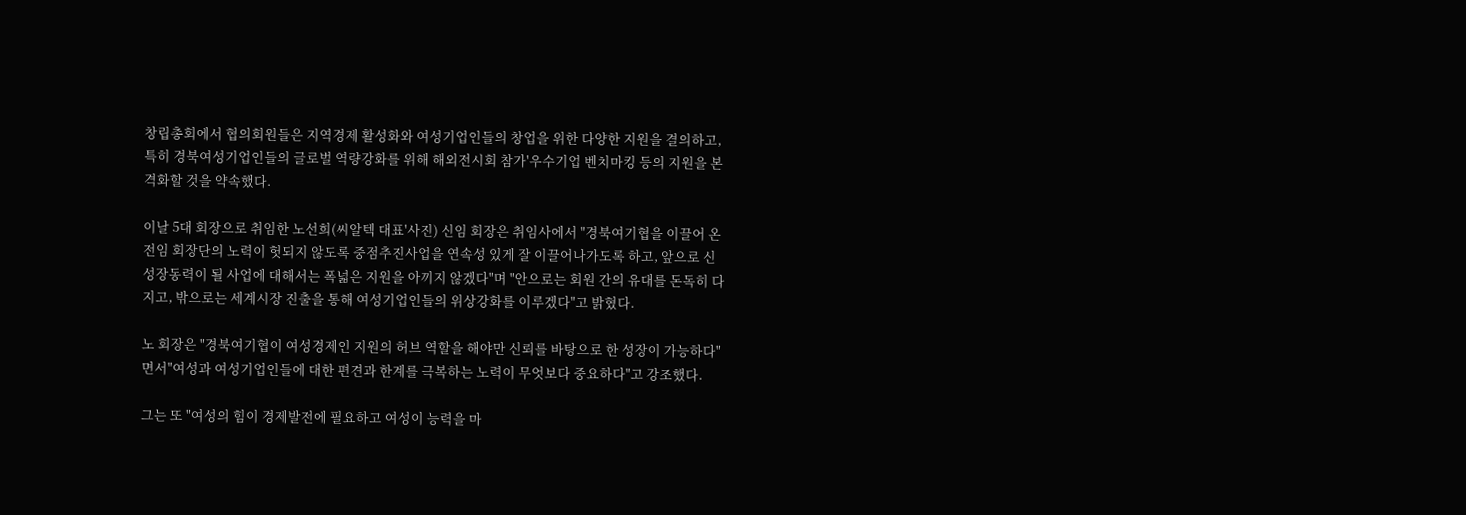창립총회에서 협의회원들은 지역경제 활성화와 여성기업인들의 창업을 위한 다양한 지원을 결의하고, 특히 경북여성기업인들의 글로벌 역량강화를 위해 해외전시회 참가'우수기업 벤치마킹 등의 지원을 본격화할 것을 약속했다.

이날 5대 회장으로 취임한 노선희(씨알텍 대표'사진) 신임 회장은 취임사에서 "경북여기협을 이끌어 온 전임 회장단의 노력이 헛되지 않도록 중점추진사업을 연속성 있게 잘 이끌어나가도록 하고, 앞으로 신성장동력이 될 사업에 대해서는 폭넓은 지원을 아끼지 않겠다"며 "안으로는 회원 간의 유대를 돈독히 다지고, 밖으로는 세계시장 진출을 통해 여성기업인들의 위상강화를 이루겠다"고 밝혔다.

노 회장은 "경북여기협이 여성경제인 지원의 허브 역할을 해야만 신뢰를 바탕으로 한 성장이 가능하다"면서"여성과 여성기업인들에 대한 편견과 한계를 극복하는 노력이 무엇보다 중요하다"고 강조했다.

그는 또 "여성의 힘이 경제발전에 필요하고 여성이 능력을 마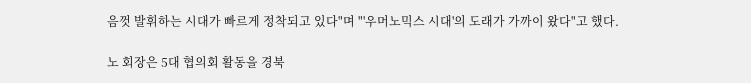음껏 발휘하는 시대가 빠르게 정착되고 있다"며 "'우머노믹스 시대'의 도래가 가까이 왔다"고 했다.

노 회장은 5대 협의회 활동을 경북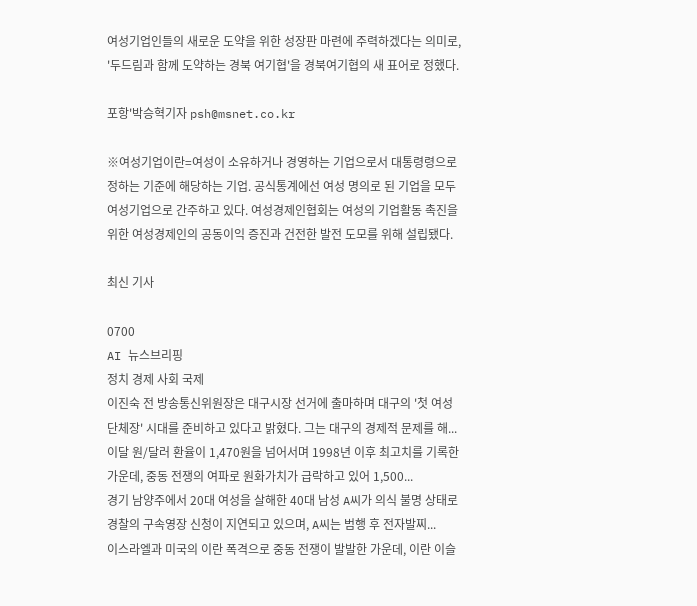여성기업인들의 새로운 도약을 위한 성장판 마련에 주력하겠다는 의미로, '두드림과 함께 도약하는 경북 여기협'을 경북여기협의 새 표어로 정했다.

포항'박승혁기자 psh@msnet.co.kr

※여성기업이란=여성이 소유하거나 경영하는 기업으로서 대통령령으로 정하는 기준에 해당하는 기업. 공식통계에선 여성 명의로 된 기업을 모두 여성기업으로 간주하고 있다. 여성경제인협회는 여성의 기업활동 촉진을 위한 여성경제인의 공동이익 증진과 건전한 발전 도모를 위해 설립됐다.

최신 기사

0700
AI 뉴스브리핑
정치 경제 사회 국제
이진숙 전 방송통신위원장은 대구시장 선거에 출마하며 대구의 '첫 여성 단체장' 시대를 준비하고 있다고 밝혔다. 그는 대구의 경제적 문제를 해...
이달 원/달러 환율이 1,470원을 넘어서며 1998년 이후 최고치를 기록한 가운데, 중동 전쟁의 여파로 원화가치가 급락하고 있어 1,500...
경기 남양주에서 20대 여성을 살해한 40대 남성 A씨가 의식 불명 상태로 경찰의 구속영장 신청이 지연되고 있으며, A씨는 범행 후 전자발찌...
이스라엘과 미국의 이란 폭격으로 중동 전쟁이 발발한 가운데, 이란 이슬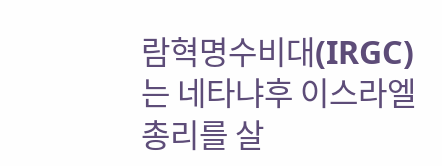람혁명수비대(IRGC)는 네타냐후 이스라엘 총리를 살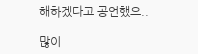해하겠다고 공언했으..

많이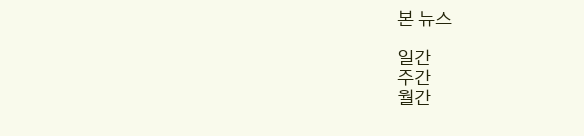본 뉴스

일간
주간
월간